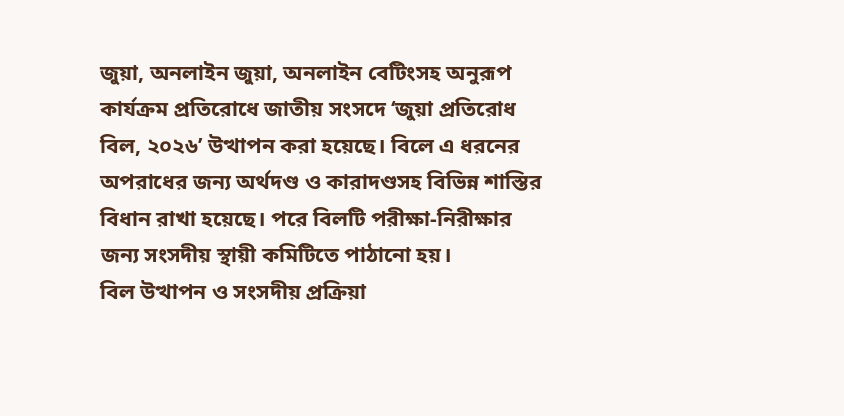জুয়া, অনলাইন জুয়া, অনলাইন বেটিংসহ অনুরূপ কার্যক্রম প্রতিরোধে জাতীয় সংসদে ‘জুয়া প্রতিরোধ বিল, ২০২৬’ উত্থাপন করা হয়েছে। বিলে এ ধরনের অপরাধের জন্য অর্থদণ্ড ও কারাদণ্ডসহ বিভিন্ন শাস্তির বিধান রাখা হয়েছে। পরে বিলটি পরীক্ষা-নিরীক্ষার জন্য সংসদীয় স্থায়ী কমিটিতে পাঠানো হয়।
বিল উত্থাপন ও সংসদীয় প্রক্রিয়া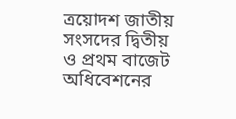ত্রয়োদশ জাতীয় সংসদের দ্বিতীয় ও প্রথম বাজেট অধিবেশনের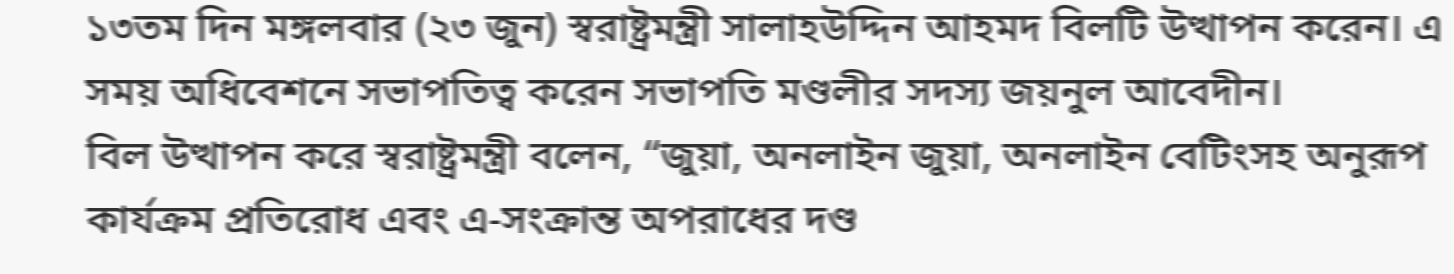১৩তম দিন মঙ্গলবার (২৩ জুন) স্বরাষ্ট্রমন্ত্রী সালাহউদ্দিন আহমদ বিলটি উত্থাপন করেন। এ সময় অধিবেশনে সভাপতিত্ব করেন সভাপতি মণ্ডলীর সদস্য জয়নুল আবেদীন।
বিল উত্থাপন করে স্বরাষ্ট্রমন্ত্রী বলেন, “জুয়া, অনলাইন জুয়া, অনলাইন বেটিংসহ অনুরূপ কার্যক্রম প্রতিরোধ এবং এ-সংক্রান্ত অপরাধের দণ্ড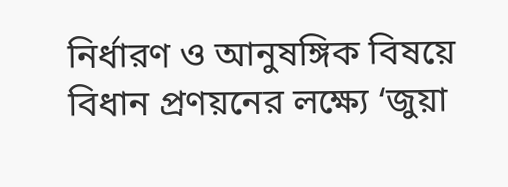নির্ধারণ ও আনুষঙ্গিক বিষয়ে বিধান প্রণয়নের লক্ষ্যে ‘জুয়া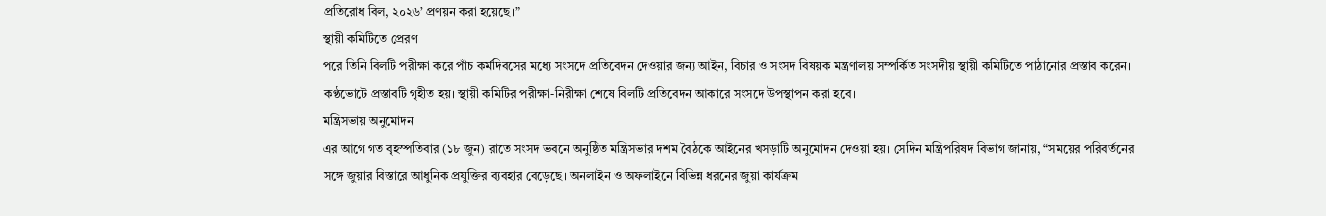প্রতিরোধ বিল, ২০২৬’ প্রণয়ন করা হয়েছে।”
স্থায়ী কমিটিতে প্রেরণ
পরে তিনি বিলটি পরীক্ষা করে পাঁচ কর্মদিবসের মধ্যে সংসদে প্রতিবেদন দেওয়ার জন্য আইন, বিচার ও সংসদ বিষয়ক মন্ত্রণালয় সম্পর্কিত সংসদীয় স্থায়ী কমিটিতে পাঠানোর প্রস্তাব করেন। কণ্ঠভোটে প্রস্তাবটি গৃহীত হয়। স্থায়ী কমিটির পরীক্ষা-নিরীক্ষা শেষে বিলটি প্রতিবেদন আকারে সংসদে উপস্থাপন করা হবে।
মন্ত্রিসভায় অনুমোদন
এর আগে গত বৃহস্পতিবার (১৮ জুন) রাতে সংসদ ভবনে অনুষ্ঠিত মন্ত্রিসভার দশম বৈঠকে আইনের খসড়াটি অনুমোদন দেওয়া হয়। সেদিন মন্ত্রিপরিষদ বিভাগ জানায়, “সময়ের পরিবর্তনের সঙ্গে জুয়ার বিস্তারে আধুনিক প্রযুক্তির ব্যবহার বেড়েছে। অনলাইন ও অফলাইনে বিভিন্ন ধরনের জুয়া কার্যক্রম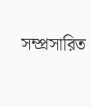সম্প্রসারিত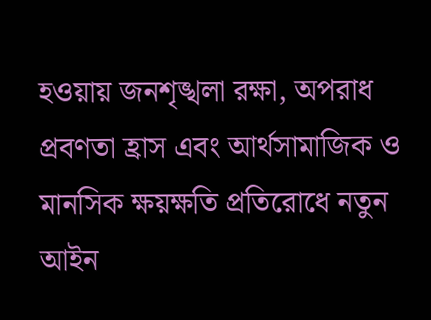হওয়ায় জনশৃঙ্খলা রক্ষা, অপরাধ প্রবণতা হ্রাস এবং আর্থসামাজিক ও মানসিক ক্ষয়ক্ষতি প্রতিরোধে নতুন আইন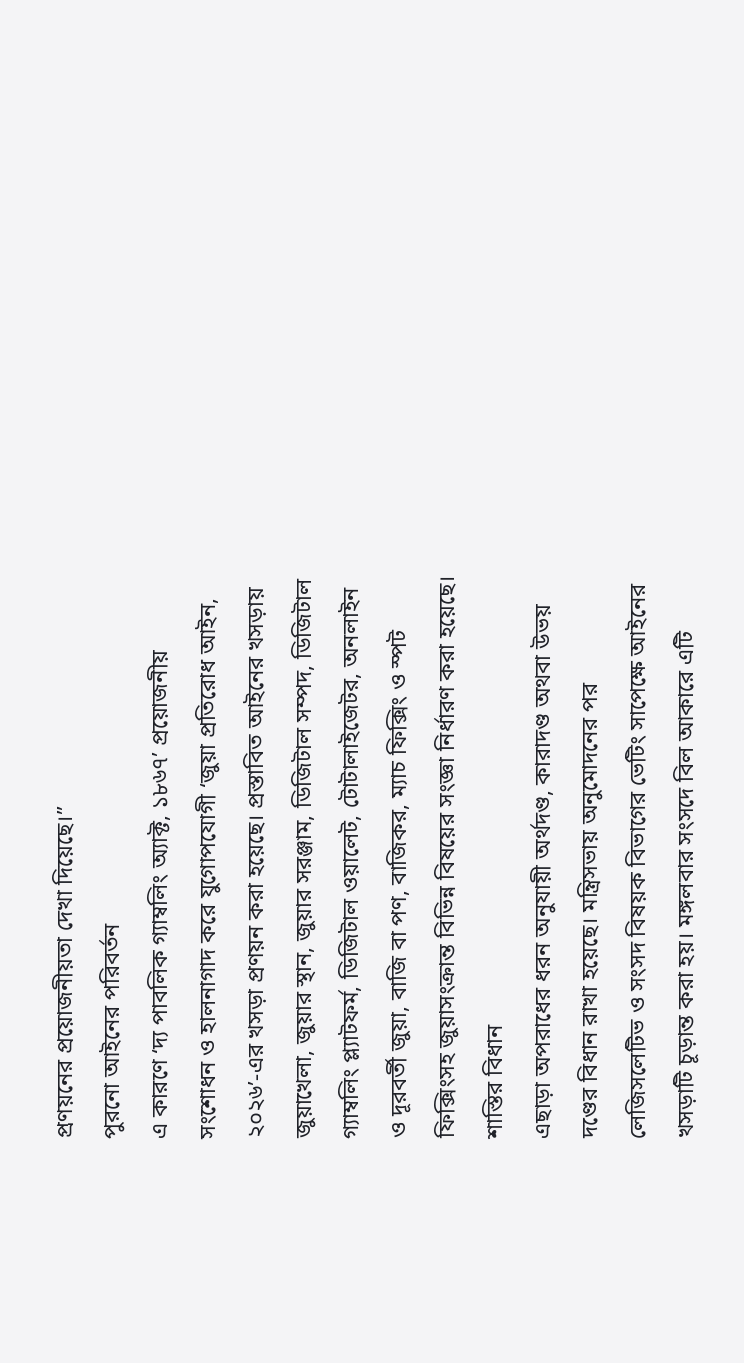প্রণয়নের প্রয়োজনীয়তা দেখা দিয়েছে।”
পুরনো আইনের পরিবর্তন
এ কারণে ‘দ্য পাবলিক গ্যাম্বলিং অ্যাক্ট, ১৮৬৭’ প্রয়োজনীয় সংশোধন ও হালনাগাদ করে যুগোপযোগী ‘জুয়া প্রতিরোধ আইন, ২০২৬’-এর খসড়া প্রণয়ন করা হয়েছে। প্রস্তাবিত আইনের খসড়ায় জুয়াখেলা, জুয়ার স্থান, জুয়ার সরঞ্জাম, ডিজিটাল সম্পদ, ডিজিটাল গ্যাম্বলিং প্ল্যাটফর্ম, ডিজিটাল ওয়ালেট, টোটালাইজেটর, অনলাইন ও দূরবর্তী জুয়া, বাজি বা পণ, বাজিকর, ম্যাচ ফিক্সিং ও স্পট ফিক্সিংসহ জুয়াসংক্রান্ত বিভিন্ন বিষয়ের সংজ্ঞা নির্ধারণ করা হয়েছে।
শাস্তির বিধান
এছাড়া অপরাধের ধরন অনুযায়ী অর্থদণ্ড, কারাদণ্ড অথবা উভয় দণ্ডের বিধান রাখা হয়েছে। মন্ত্রিসভায় অনুমোদনের পর লেজিসলেটিভ ও সংসদ বিষয়ক বিভাগের ভেটিং সাপেক্ষে আইনের খসড়াটি চূড়ান্ত করা হয়। মঙ্গলবার সংসদে বিল আকারে এটি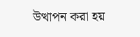উত্থাপন করা হয়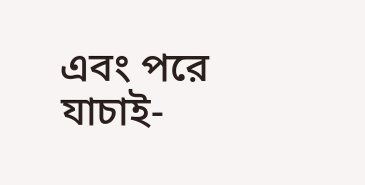এবং পরে যাচাই-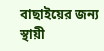বাছাইয়ের জন্য স্থায়ী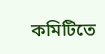কমিটিতে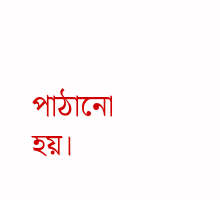পাঠানো হয়।